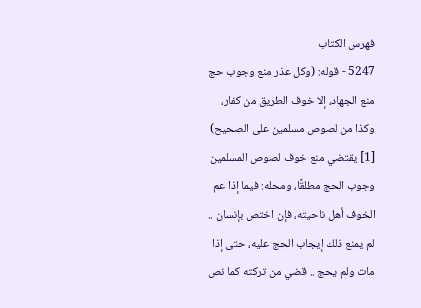فهرس الكتاب
5247 - قوله: (وكل عذر منع وجوب حج منع الجهاد، إلا خوف الطريق من كفار، وكذا من لصوص مسلمين على الصحيح) [1] يقتضي منع خوف لصوص المسلمين وجوب الحج مطلقًا، ومحله: فيما إذا عم الخوف أهل ناحيته، فإن اختص بإنسان .. لم يمنع ذلك إيجاب الحج عليه، حتى إذا مات ولم يحج .. قضي من تركته كما نص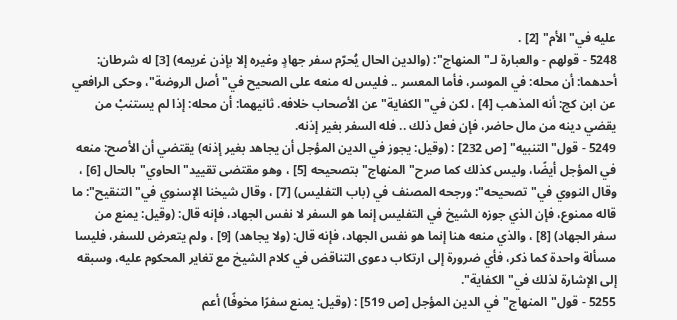عليه في"الأم" [2] .
5248 - قولهم - والعبارة لـ"المنهاج": (والدين الحال يُحرّم سفر جهادٍ وغيره إلا بإذن غريمه) [3] له شرطان:
أحدهما: أن محله: في الموسر، فأما المعسر .. فليس له منعه على الصحيح في"أصل الروضة"، وحكى الرافعي عن ابن كج: أنه المذهب [4] ، لكن في"الكفاية"عن الأصحاب خلافه. ثانيهما: أن محله: إذا لم يستنبْ من يقضي دينه من مال حاضر، فإن فعل ذلك .. فله السفر بغير إذنه.
5249 - قول"التنبيه" [ص 232] : (وقيل: يجوز في الدين المؤجل أن يجاهد بغير إذنه) يقتضي أن الأصح: منعه في المؤجل أيضًا، وليس كذلك كما صرح"المنهاج"بتصحيحه [5] ، وهو مقتضى تقييد"الحاوي"بالحال [6] ، وقال النووي في"تصحيحه": ورجحه المصنف في (باب التفليس) [7] ، وقال شيخنا الإسنوي في"التنقيح": ما قاله ممنوع، فإن الذي جوزه الشيخ في التفليس إنما هو السفر لا نفس الجهاد، فإنه قال: (وقيل: يمنع من سفر الجهاد) [8] ، والذي منعه هنا إنما هو نفس الجهاد، فإنه قال: (ولا يجاهد) [9] ، ولم يتعرض للسفر، فليسا مسألة واحدة كما ذكر، فأي ضرورة إلى ارتكاب دعوى التناقض في كلام الشيخ مع تغاير المحكوم عليه، وسبقه إلى الإشارة لذلك في"الكفاية".
5255 - قول"المنهاج"في الدين المؤجل [ص 519] : (وقيل: يمنع سفرًا مخوفًا) أعم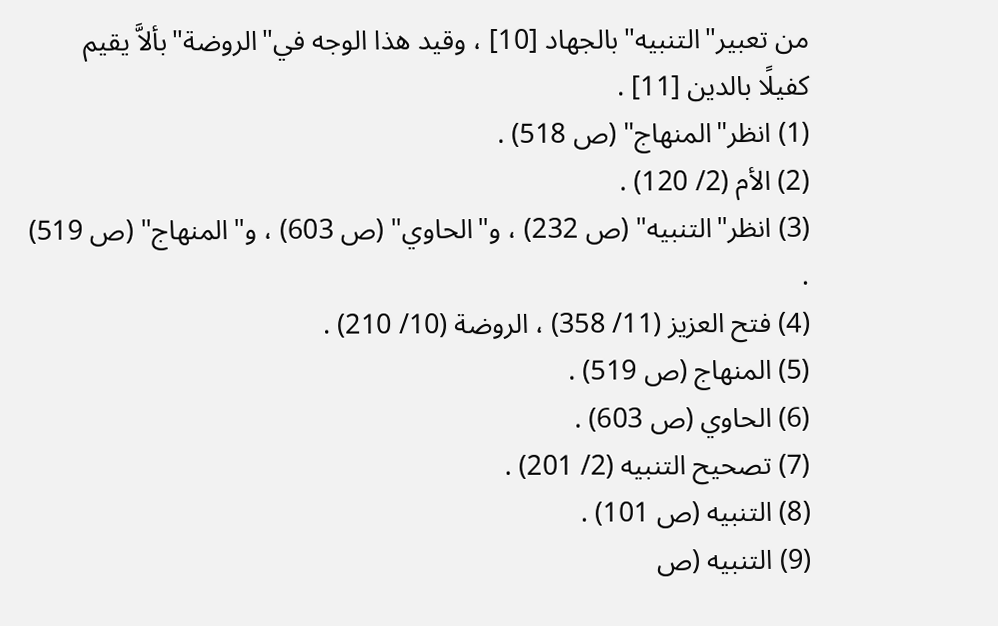من تعبير"التنبيه"بالجهاد [10] ، وقيد هذا الوجه في"الروضة"بألاَّ يقيم كفيلًا بالدين [11] .
(1) انظر"المنهاج" (ص 518) .
(2) الأم (2/ 120) .
(3) انظر"التنبيه" (ص 232) ، و"الحاوي" (ص 603) ، و"المنهاج" (ص 519) .
(4) فتح العزيز (11/ 358) ، الروضة (10/ 210) .
(5) المنهاج (ص 519) .
(6) الحاوي (ص 603) .
(7) تصحيح التنبيه (2/ 201) .
(8) التنبيه (ص 101) .
(9) التنبيه (ص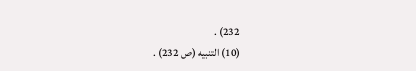232) .
(10) التنبيه (ص 232) .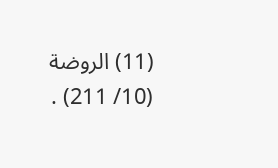(11) الروضة (10/ 211) .